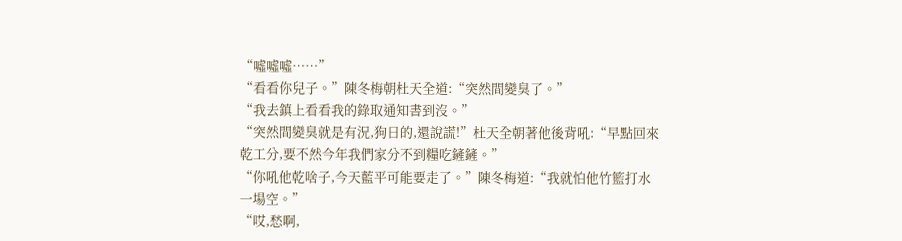“噓噓噓……”
“看看你兒子。”陳冬梅朝杜天全道:“突然間變臭了。”
“我去鎮上看看我的錄取通知書到沒。”
“突然間變臭就是有況,狗日的,還說謊!”杜天全朝著他後背吼:“早點回來乾工分,要不然今年我們家分不到糧吃鏟鏟。”
“你吼他乾啥子,今天藍平可能要走了。”陳冬梅道:“我就怕他竹籃打水一場空。”
“哎,愁啊,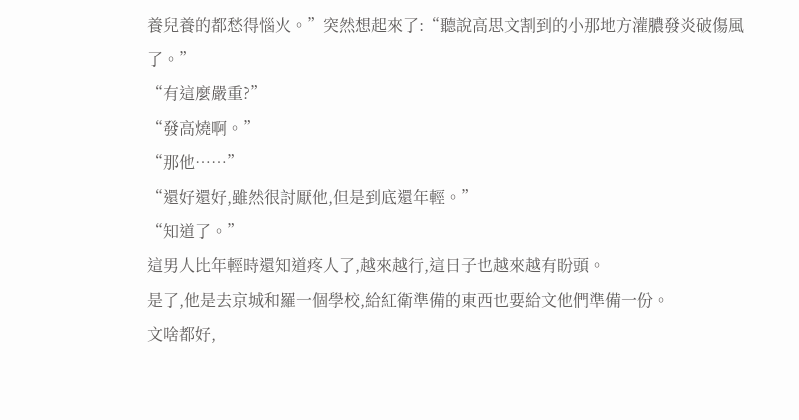養兒養的都愁得惱火。”突然想起來了:“聽說高思文割到的小那地方灌膿發炎破傷風了。”
“有這麼嚴重?”
“發高燒啊。”
“那他……”
“還好還好,雖然很討厭他,但是到底還年輕。”
“知道了。”
這男人比年輕時還知道疼人了,越來越行,這日子也越來越有盼頭。
是了,他是去京城和羅一個學校,給紅衛準備的東西也要給文他們準備一份。
文啥都好,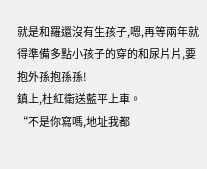就是和羅還沒有生孩子,嗯,再等兩年就得準備多點小孩子的穿的和尿片片,要抱外孫抱孫孫!
鎮上,杜紅衛送藍平上車。
“不是你寫嗎,地址我都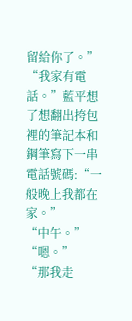留給你了。”
“我家有電話。”藍平想了想翻出挎包裡的筆記本和鋼筆寫下一串電話號碼:“一般晚上我都在家。”
“中午。”
“嗯。”
“那我走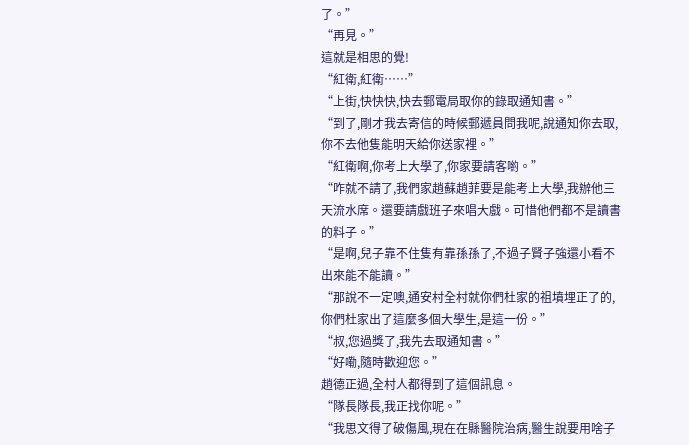了。”
“再見。”
這就是相思的覺!
“紅衛,紅衛……”
“上街,快快快,快去郵電局取你的錄取通知書。”
“到了,剛才我去寄信的時候郵遞員問我呢,說通知你去取,你不去他隻能明天給你送家裡。”
“紅衛啊,你考上大學了,你家要請客喲。”
“咋就不請了,我們家趙蘇趙菲要是能考上大學,我辦他三天流水席。還要請戲班子來唱大戲。可惜他們都不是讀書的料子。”
“是啊,兒子靠不住隻有靠孫孫了,不過子賢子強還小看不出來能不能讀。”
“那說不一定噢,通安村全村就你們杜家的祖墳埋正了的,你們杜家出了這麼多個大學生,是這一份。”
“叔,您過獎了,我先去取通知書。”
“好嘞,隨時歡迎您。”
趙德正過,全村人都得到了這個訊息。
“隊長隊長,我正找你呢。”
“我思文得了破傷風,現在在縣醫院治病,醫生說要用啥子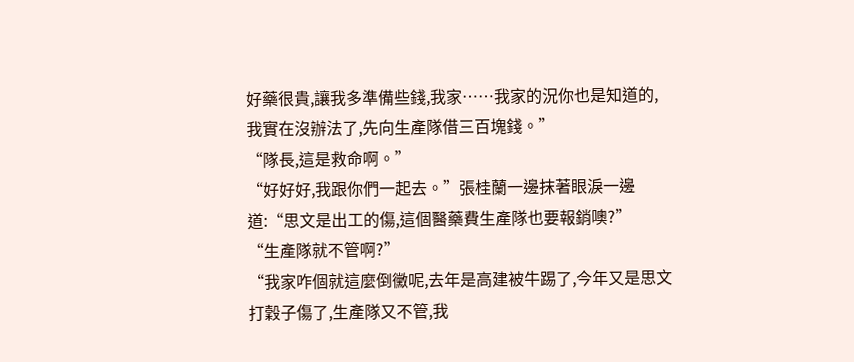好藥很貴,讓我多準備些錢,我家……我家的況你也是知道的,我實在沒辦法了,先向生產隊借三百塊錢。”
“隊長,這是救命啊。”
“好好好,我跟你們一起去。”張桂蘭一邊抹著眼淚一邊道:“思文是出工的傷,這個醫藥費生產隊也要報銷噢?”
“生產隊就不管啊?”
“我家咋個就這麼倒黴呢,去年是高建被牛踢了,今年又是思文打穀子傷了,生產隊又不管,我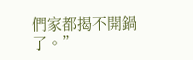們家都揭不開鍋了。”